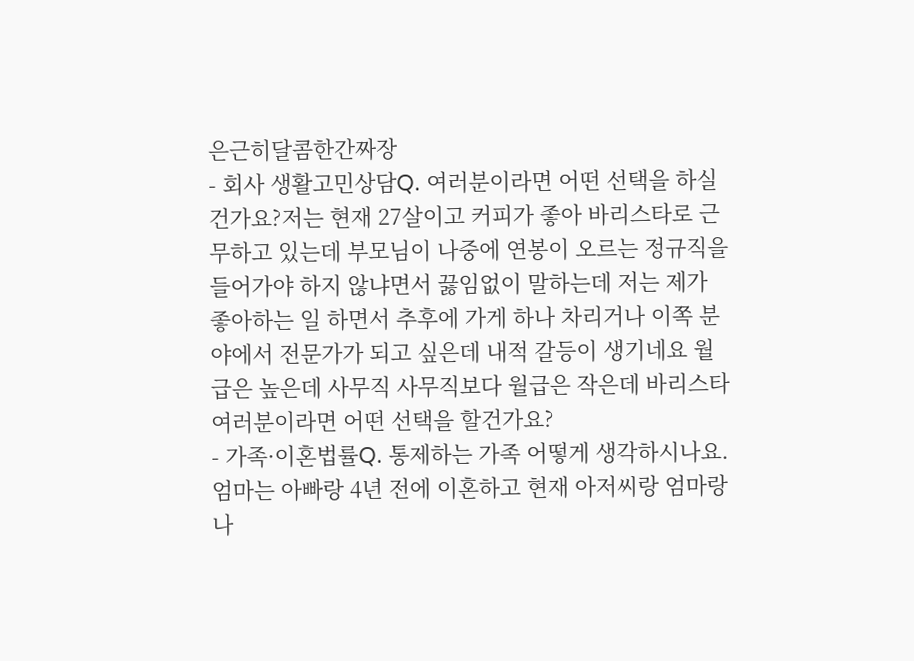은근히달콤한간짜장
- 회사 생활고민상담Q. 여러분이라면 어떤 선택을 하실건가요?저는 현재 27살이고 커피가 좋아 바리스타로 근무하고 있는데 부모님이 나중에 연봉이 오르는 정규직을 들어가야 하지 않냐면서 끓임없이 말하는데 저는 제가 좋아하는 일 하면서 추후에 가게 하나 차리거나 이쪽 분야에서 전문가가 되고 싶은데 내적 갈등이 생기네요 월급은 높은데 사무직 사무직보다 월급은 작은데 바리스타여러분이라면 어떤 선택을 할건가요?
- 가족·이혼법률Q. 통제하는 가족 어떻게 생각하시나요.엄마는 아빠랑 4년 전에 이혼하고 현재 아저씨랑 엄마랑 나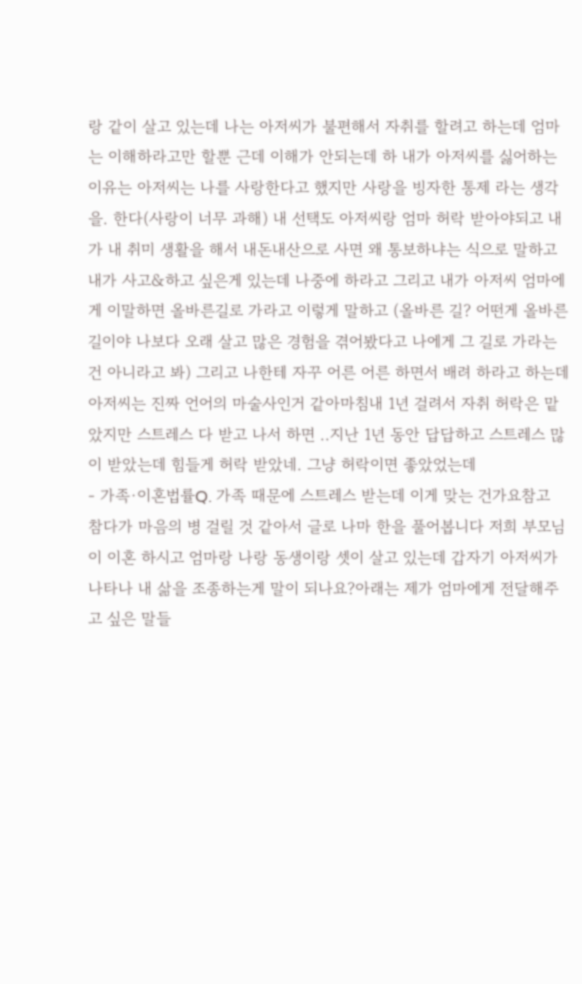랑 같이 살고 있는데 나는 아저씨가 불편해서 자취를 할려고 하는데 엄마는 이해하라고만 할뿐 근데 이해가 안되는데 하 내가 아저씨를 싫어하는 이유는 아저씨는 나를 사랑한다고 했지만 사랑을 빙자한 통제 라는 생각을. 한다(사랑이 너무 과해) 내 선택도 아저씨랑 엄마 허락 받아야되고 내가 내 취미 생활을 해서 내돈내산으로 사면 왜 통보하냐는 식으로 말하고 내가 사고&하고 싶은게 있는데 나중에 하라고 그리고 내가 아저씨 엄마에게 이말하면 올바른길로 가라고 이렇게 말하고 (올바른 길? 어떤게 올바른길이야 나보다 오래 살고 많은 경험을 겪어봤다고 나에게 그 길로 가라는건 아니라고 봐) 그리고 나한테 자꾸 어른 어른 하면서 배려 하라고 하는데 아저씨는 진짜 언어의 마술사인거 같아마침내 1년 걸려서 자취 허락은 맡았지만 스트레스 다 받고 나서 하면 ..지난 1년 동안 답답하고 스트레스 많이 받았는데 힘들게 허락 받았네. 그냥 허락이면 좋았었는데
- 가족·이혼법률Q. 가족 때문에 스트레스 받는데 이게 맞는 건가요참고 참다가 마음의 병 걸릴 것 같아서 글로 나마 한을 풀어봅니다 저희 부모님이 이혼 하시고 엄마랑 나랑 동생이랑 셋이 살고 있는데 갑자기 아저씨가 나타나 내 삶을 조종하는게 말이 되나요?아래는 제가 엄마에게 전달해주고 싶은 말들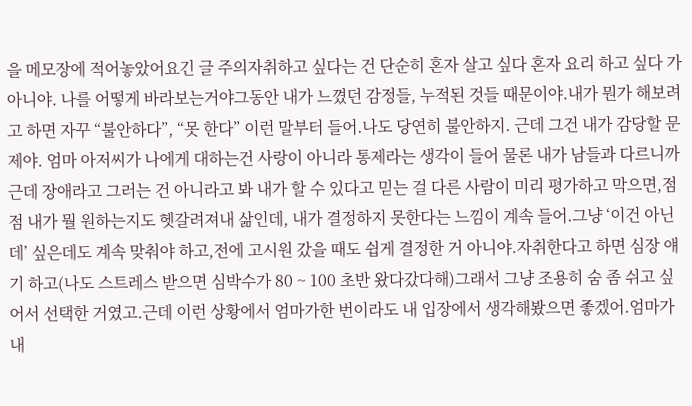을 메모장에 적어놓았어요긴 글 주의자취하고 싶다는 건 단순히 혼자 살고 싶다 혼자 요리 하고 싶다 가 아니야. 나를 어떻게 바라보는거야그동안 내가 느꼈던 감정들, 누적된 것들 때문이야.내가 뭔가 해보려고 하면 자꾸 “불안하다”, “못 한다” 이런 말부터 들어.나도 당연히 불안하지. 근데 그건 내가 감당할 문제야. 엄마 아저씨가 나에게 대하는건 사랑이 아니라 통제라는 생각이 들어 물론 내가 남들과 다르니까 근데 장애라고 그러는 건 아니라고 봐 내가 할 수 있다고 믿는 걸 다른 사람이 미리 평가하고 막으면,점점 내가 뭘 원하는지도 헷갈려져내 삶인데, 내가 결정하지 못한다는 느낌이 계속 들어.그냥 ‘이건 아닌데’ 싶은데도 계속 맞춰야 하고,전에 고시원 갔을 때도 쉽게 결정한 거 아니야.자취한다고 하면 심장 얘기 하고(나도 스트레스 받으면 심박수가 80 ~ 100 초반 왔다갔다해)그래서 그냥 조용히 숨 좀 쉬고 싶어서 선택한 거였고.근데 이런 상황에서 엄마가한 번이라도 내 입장에서 생각해봤으면 좋겠어.엄마가 내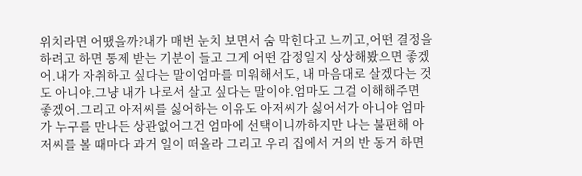위치라면 어땠을까?내가 매번 눈치 보면서 숨 막힌다고 느끼고,어떤 결정을 하려고 하면 통제 받는 기분이 들고 그게 어떤 감정일지 상상해봤으면 좋겠어.내가 자취하고 싶다는 말이엄마를 미워해서도, 내 마음대로 살겠다는 것도 아니야.그냥 내가 나로서 살고 싶다는 말이야.엄마도 그걸 이해해주면 좋겠어.그리고 아저씨를 싫어하는 이유도 아저씨가 싫어서가 아니야 엄마가 누구를 만나든 상관없어그건 엄마에 선택이니까하지만 나는 불편해 아저씨를 볼 때마다 과거 일이 떠올라 그리고 우리 집에서 거의 반 동거 하면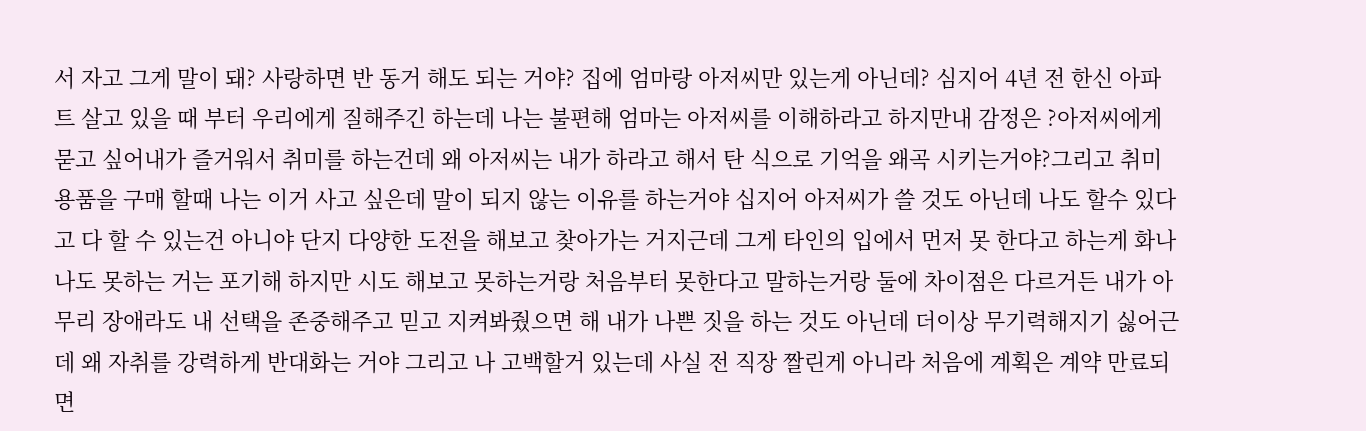서 자고 그게 말이 돼? 사랑하면 반 동거 해도 되는 거야? 집에 엄마랑 아저씨만 있는게 아닌데? 심지어 4년 전 한신 아파트 살고 있을 때 부터 우리에게 질해주긴 하는데 나는 불편해 엄마는 아저씨를 이해하라고 하지만내 감정은 ?아저씨에게 묻고 싶어내가 즐거워서 취미를 하는건데 왜 아저씨는 내가 하라고 해서 탄 식으로 기억을 왜곡 시키는거야?그리고 취미 용품을 구매 할때 나는 이거 사고 싶은데 말이 되지 않는 이유를 하는거야 십지어 아저씨가 쓸 것도 아닌데 나도 할수 있다고 다 할 수 있는건 아니야 단지 다양한 도전을 해보고 찾아가는 거지근데 그게 타인의 입에서 먼저 못 한다고 하는게 화나 나도 못하는 거는 포기해 하지만 시도 해보고 못하는거랑 처음부터 못한다고 말하는거랑 둘에 차이점은 다르거든 내가 아무리 장애라도 내 선택을 존중해주고 믿고 지켜봐줬으면 해 내가 나쁜 짓을 하는 것도 아닌데 더이상 무기력해지기 싫어근데 왜 자취를 강력하게 반대화는 거야 그리고 나 고백할거 있는데 사실 전 직장 짤린게 아니라 처음에 계획은 계약 만료되면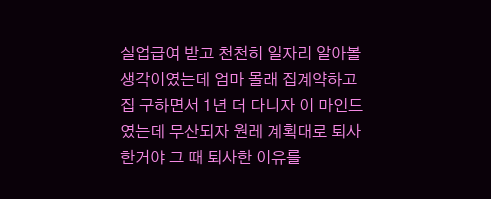실업급여 받고 천천히 일자리 알아볼 생각이였는데 엄마 몰래 집계약하고 집 구하면서 1년 더 다니자 이 마인드 였는데 무산되자 원레 계획대로 퇴사한거야 그 때 퇴사한 이유를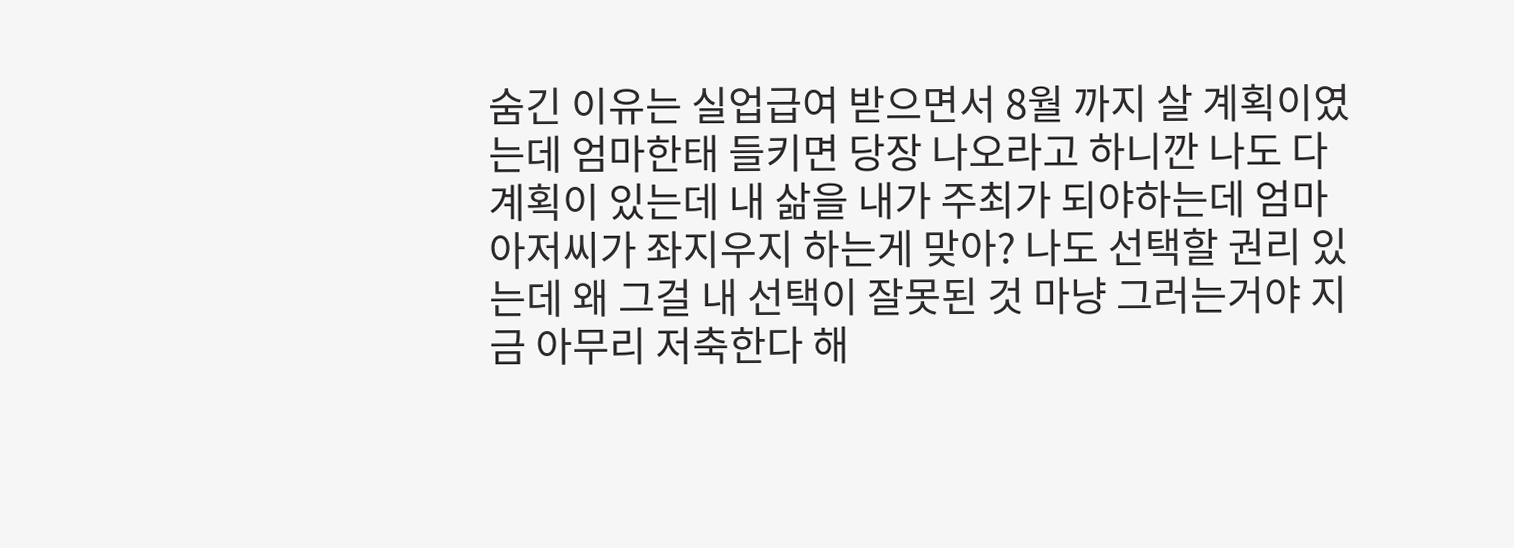숨긴 이유는 실업급여 받으면서 8월 까지 살 계획이였는데 엄마한태 들키면 당장 나오라고 하니깐 나도 다 계획이 있는데 내 삶을 내가 주최가 되야하는데 엄마 아저씨가 좌지우지 하는게 맞아? 나도 선택할 권리 있는데 왜 그걸 내 선택이 잘못된 것 마냥 그러는거야 지금 아무리 저축한다 해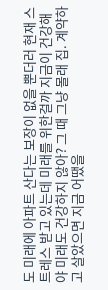도 미래에 아파트 산다는 보장이 없을 뿐더러 현재 스트레스 받고 있는데 미래를 위한걸까 지금이 건강해야 미래도 건강하지 않아? 그 때 그냥 몰래 집. 계약하고 살았으면 지금 어땠을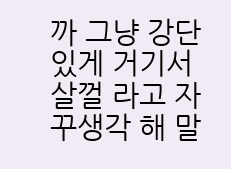까 그냥 강단 있게 거기서 살껄 라고 자꾸생각 해 말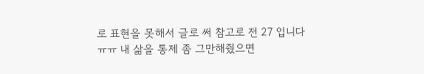로 표현을 못해서 글로 써 참고로 전 27 입니다 ㅠㅠ 내 삶을 통제 좀 그만해줬으면